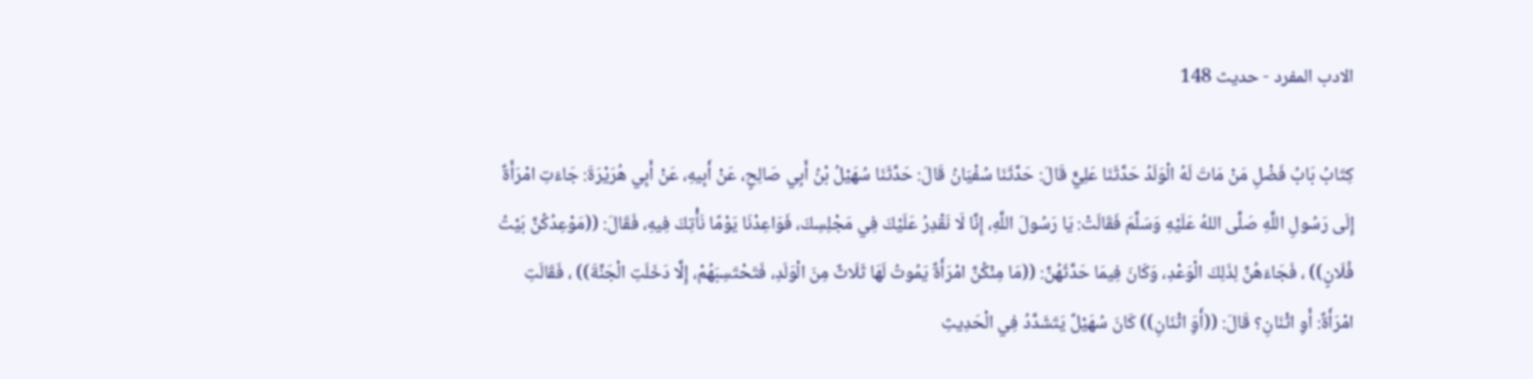الادب المفرد - حدیث 148

كِتَابُ بَابُ فَضْلِ مَنْ مَاتَ لَهُ الْوَلَدُ حَدَّثَنَا عَلِيٌّ قَالَ: حَدَّثَنَا سُفْيَانُ قَالَ: حَدَّثَنَا سُهَيْلُ بْنُ أَبِي صَالِحٍ، عَنْ أَبِيهِ، عَنْ أَبِي هُرَيْرَةَ: جَاءَتِ امْرَأَةٌ إِلَى رَسُولِ اللَّهِ صَلَّى اللهُ عَلَيْهِ وَسَلَّمَ فَقَالَتْ: يَا رَسُولَ اللَّهِ، إِنَّا لَا نَقْدِرُ عَلَيْكَ فِي مَجْلِسِكَ، فَوَاعِدْنَا يَوْمًا نَأْتِكَ فِيهِ، فَقَالَ: ((مَوْعِدُكُنَّ بَيْتُ فُلَانٍ)) ، فَجَاءَهُنَّ لِذَلِكَ الْوَعْدِ، وَكَانَ فِيمَا حَدَّثَهُنَّ: ((مَا مِنْكُنَّ امْرَأَةٌ يَمُوتُ لَهَا ثَلَاثٌ مِنَ الْوَلَدِ، فَتَحْتَسِبَهُمْ، إِلَّا دَخَلَتِ الْجَنَّةَ)) ، فَقَالَتِ امْرَأَةٌ: أَوِ اثْنَانِ؟ قَالَ: ((أَوَِ اثْنَانِ)) كَانَ سُهَيْلٌ يَتَشَدَّدُ فِي الْحَدِيثِ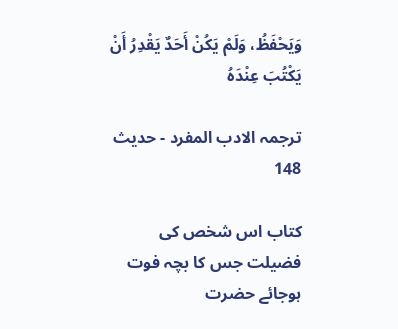وَيَحْفَظُ، وَلَمْ يَكُنْ أَحَدٌ يَقْدِرُ أَنْ يَكْتُبَ عِنْدَهُ

ترجمہ الادب المفرد - حدیث 148

کتاب اس شخص کی فضیلت جس کا بچہ فوت ہوجائے حضرت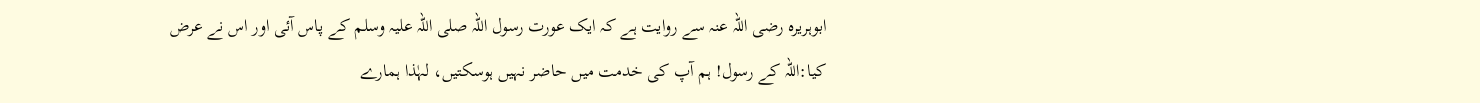ابوہریرہ رضی اللہ عنہ سے روایت ہے کہ ایک عورت رسول اللہ صلی اللہ علیہ وسلم کے پاس آئی اور اس نے عرض کیا:اللہ کے رسول! ہم آپ کی خدمت میں حاضر نہیں ہوسکتیں، لہٰذا ہمارے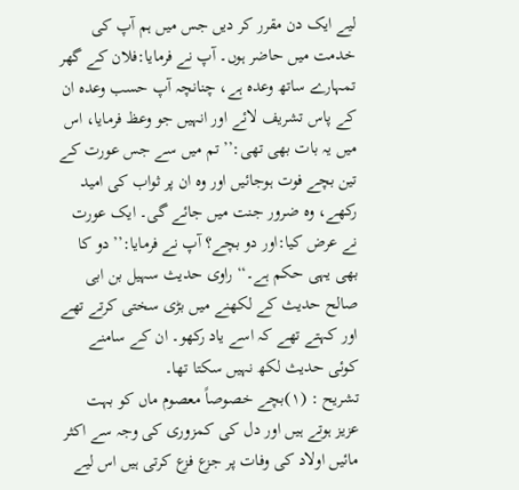لیے ایک دن مقرر کر دیں جس میں ہم آپ کی خدمت میں حاضر ہوں۔ آپ نے فرمایا:فلان کے گھر تمہارے ساتھ وعدہ ہے، چنانچہ آپ حسب وعدہ ان کے پاس تشریف لائے اور انہیں جو وعظ فرمایا، اس میں یہ بات بھی تھی:’’تم میں سے جس عورت کے تین بچے فوت ہوجائیں اور وہ ان پر ثواب کی امید رکھے، وہ ضرور جنت میں جائے گی۔ ایک عورت نے عرض کیا:اور دو بچے؟ آپ نے فرمایا:’’دو کا بھی یہی حکم ہے۔‘‘ راوی حدیث سہیل بن ابی صالح حدیث کے لکھنے میں بڑی سختی کرتے تھے اور کہتے تھے کہ اسے یاد رکھو۔ ان کے سامنے کوئی حدیث لکھ نہیں سکتا تھا۔
تشریح : (۱)بچے خصوصاً معصوم ماں کو بہت عزیز ہوتے ہیں اور دل کی کمزوری کی وجہ سے اکثر مائیں اولاد کی وفات پر جزع فزع کرتی ہیں اس لیے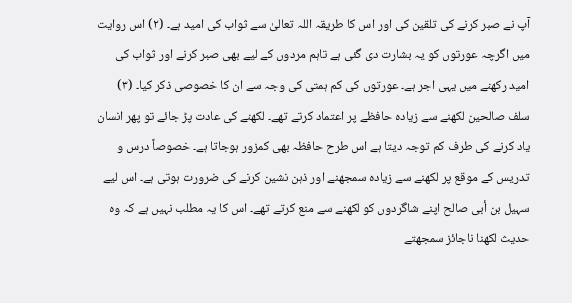آپ نے صبر کرنے کی تلقین کی اور اس کا طریقہ اللہ تعالیٰ سے ثواب کی امید ہے۔ (۲) اس روایت میں اگرچہ عورتوں کو یہ بشارت دی گئی ہے تاہم مردوں کے لیے بھی صبر کرنے اور ثواب کی امید رکھنے میں یہی اجر ہے۔ عورتوں کی کم ہمتی کی وجہ سے ان کا خصوصی ذکر کیا۔ (۳) سلف صالحین لکھنے سے زیادہ حافظے پر اعتماد کرتے تھے۔ لکھنے کی عادت پڑ جائے تو پھر انسان یاد کرنے کی طرف کم توجہ دیتا ہے اس طرح حافظہ بھی کمزور ہوجاتا ہے۔ خصوصاً درس و تدریس کے موقع پر لکھنے سے زیادہ سمجھنے اور ذہن نشین کرنے کی ضرورت ہوتی ہے۔ اس لیے سہیل بن أبی صالح اپنے شاگردوں کو لکھنے سے منع کرتے تھے۔ اس کا یہ مطلب نہیں ہے کہ وہ حدیث لکھنا ناجائز سمجھتے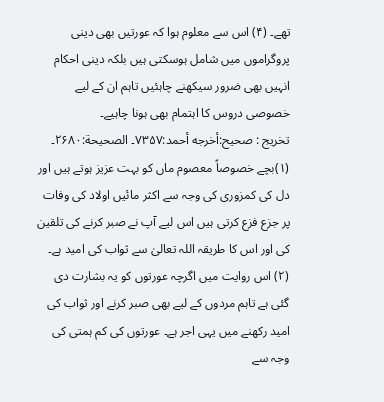تھے۔ (۴) اس سے معلوم ہوا کہ عورتیں بھی دینی پروگراموں میں شامل ہوسکتی ہیں بلکہ دینی احکام انہیں بھی ضرور سیکھنے چاہئیں تاہم ان کے لیے خصوصی دروس کا اہتمام بھی ہونا چاہیے۔
تخریج : صحیح:أخرجه أحمد:۷۳۵۷۔ الصحیحة:۲۶۸۰۔ (۱)بچے خصوصاً معصوم ماں کو بہت عزیز ہوتے ہیں اور دل کی کمزوری کی وجہ سے اکثر مائیں اولاد کی وفات پر جزع فزع کرتی ہیں اس لیے آپ نے صبر کرنے کی تلقین کی اور اس کا طریقہ اللہ تعالیٰ سے ثواب کی امید ہے۔ (۲) اس روایت میں اگرچہ عورتوں کو یہ بشارت دی گئی ہے تاہم مردوں کے لیے بھی صبر کرنے اور ثواب کی امید رکھنے میں یہی اجر ہے۔ عورتوں کی کم ہمتی کی وجہ سے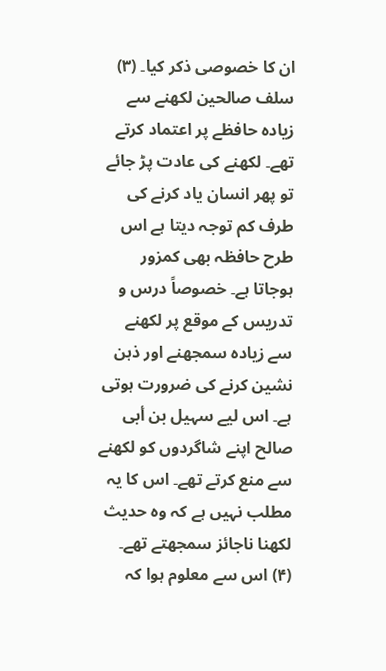ان کا خصوصی ذکر کیا۔ (۳) سلف صالحین لکھنے سے زیادہ حافظے پر اعتماد کرتے تھے۔ لکھنے کی عادت پڑ جائے تو پھر انسان یاد کرنے کی طرف کم توجہ دیتا ہے اس طرح حافظہ بھی کمزور ہوجاتا ہے۔ خصوصاً درس و تدریس کے موقع پر لکھنے سے زیادہ سمجھنے اور ذہن نشین کرنے کی ضرورت ہوتی ہے۔ اس لیے سہیل بن أبی صالح اپنے شاگردوں کو لکھنے سے منع کرتے تھے۔ اس کا یہ مطلب نہیں ہے کہ وہ حدیث لکھنا ناجائز سمجھتے تھے۔ (۴) اس سے معلوم ہوا کہ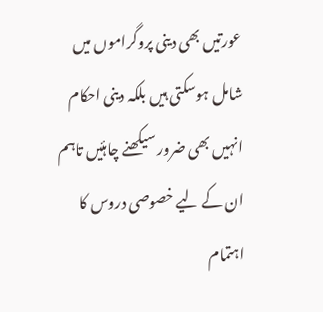عورتیں بھی دینی پروگراموں میں شامل ہوسکتی ہیں بلکہ دینی احکام انہیں بھی ضرور سیکھنے چاہئیں تاہم ان کے لیے خصوصی دروس کا اہتمام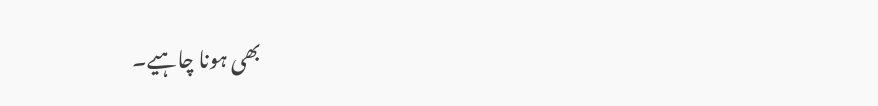بھی ہونا چاہیے۔